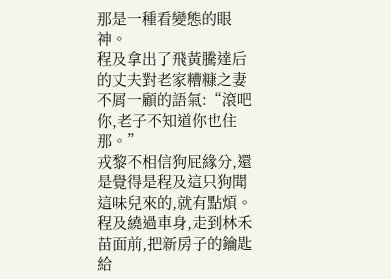那是一種看變態的眼神。
程及拿出了飛黃騰達后的丈夫對老家糟糠之妻不屑一顧的語氣:“滾吧你,老子不知道你也住那。”
戎黎不相信狗屁緣分,還是覺得是程及這只狗聞這味兒來的,就有點煩。
程及繞過車身,走到林禾苗面前,把新房子的鑰匙給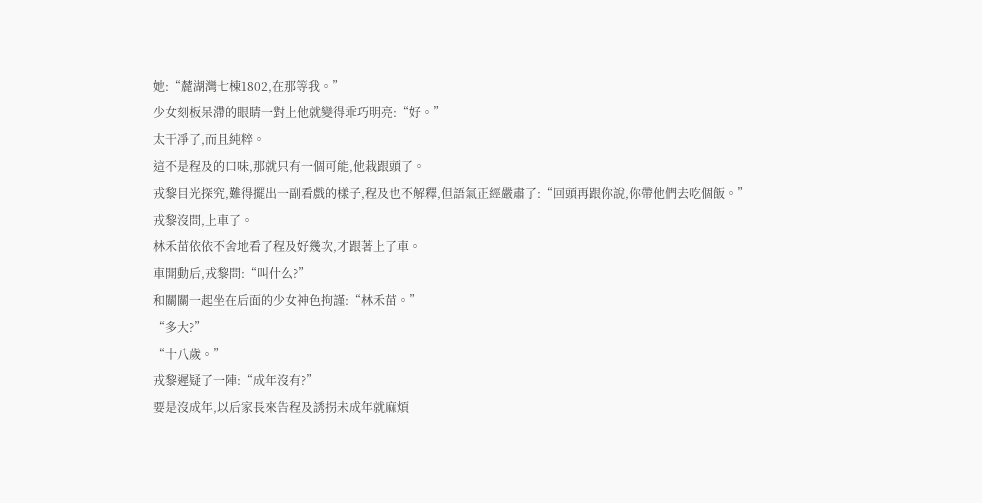她:“麓湖灣七棟1802,在那等我。”
少女刻板呆滯的眼睛一對上他就變得乖巧明亮:“好。”
太干凈了,而且純粹。
這不是程及的口味,那就只有一個可能,他栽跟頭了。
戎黎目光探究,難得擺出一副看戲的樣子,程及也不解釋,但語氣正經嚴肅了:“回頭再跟你說,你帶他們去吃個飯。”
戎黎沒問,上車了。
林禾苗依依不舍地看了程及好幾次,才跟著上了車。
車開動后,戎黎問:“叫什么?”
和關關一起坐在后面的少女神色拘謹:“林禾苗。”
“多大?”
“十八歲。”
戎黎遲疑了一陣:“成年沒有?”
要是沒成年,以后家長來告程及誘拐未成年就麻煩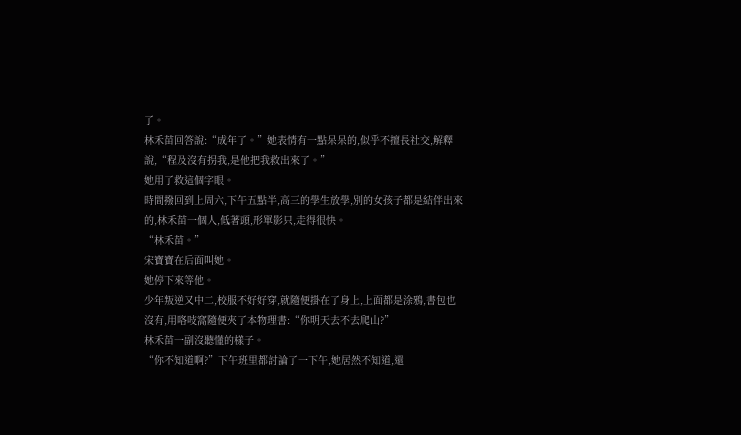了。
林禾苗回答說:“成年了。”她表情有一點呆呆的,似乎不擅長社交,解釋說,“程及沒有拐我,是他把我救出來了。”
她用了救這個字眼。
時間撥回到上周六,下午五點半,高三的學生放學,別的女孩子都是結伴出來的,林禾苗一個人,低著頭,形單影只,走得很快。
“林禾苗。”
宋寶寶在后面叫她。
她停下來等他。
少年叛逆又中二,校服不好好穿,就隨便掛在了身上,上面都是涂鴉,書包也沒有,用咯吱窩隨便夾了本物理書:“你明天去不去爬山?”
林禾苗一副沒聽懂的樣子。
“你不知道啊?”下午班里都討論了一下午,她居然不知道,還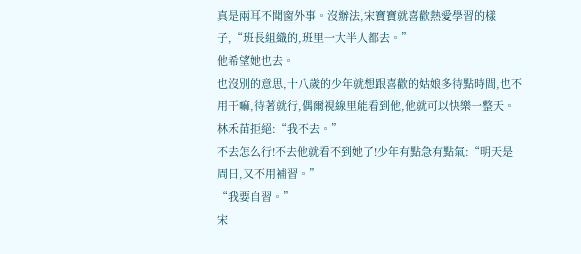真是兩耳不聞窗外事。沒辦法,宋寶寶就喜歡熱愛學習的樣子,“班長組織的,班里一大半人都去。”
他希望她也去。
也沒別的意思,十八歲的少年就想跟喜歡的姑娘多待點時間,也不用干嘛,待著就行,偶爾視線里能看到他,他就可以快樂一整天。
林禾苗拒絕:“我不去。”
不去怎么行!不去他就看不到她了!少年有點急有點氣:“明天是周日,又不用補習。”
“我要自習。”
宋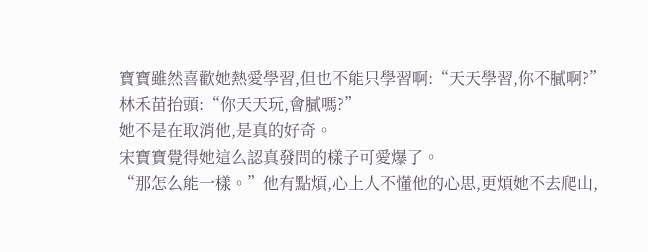寶寶雖然喜歡她熱愛學習,但也不能只學習啊:“天天學習,你不膩啊?”
林禾苗抬頭:“你天天玩,會膩嗎?”
她不是在取消他,是真的好奇。
宋寶寶覺得她這么認真發問的樣子可愛爆了。
“那怎么能一樣。”他有點煩,心上人不懂他的心思,更煩她不去爬山,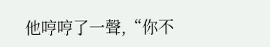他哼哼了一聲,“你不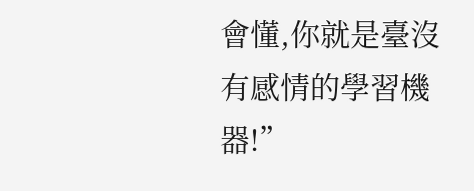會懂,你就是臺沒有感情的學習機器!”